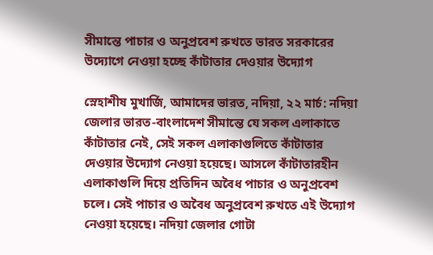সীমান্তে পাচার ও অনুপ্রবেশ রুখতে ভারত সরকারের উদ্যোগে নেওয়া হচ্ছে কাঁটাতার দেওয়ার উদ্যোগ

স্নেহাশীষ মুখার্জি, আমাদের ভারত, নদিয়া, ২২ মার্চ: নদিয়া জেলার ভারত-বাংলাদেশ সীমান্তে যে সকল এলাকাতে কাঁটাতার নেই, সেই সকল এলাকাগুলিতে কাঁটাতার দেওয়ার উদ্যোগ নেওয়া হয়েছে। আসলে কাঁটাতারহীন এলাকাগুলি দিয়ে প্রতিদিন অবৈধ পাচার ও অনুপ্রবেশ চলে। সেই পাচার ও অবৈধ অনুপ্রবেশ রুখতে এই উদ্যোগ নেওয়া হয়েছে। নদিয়া জেলার গোটা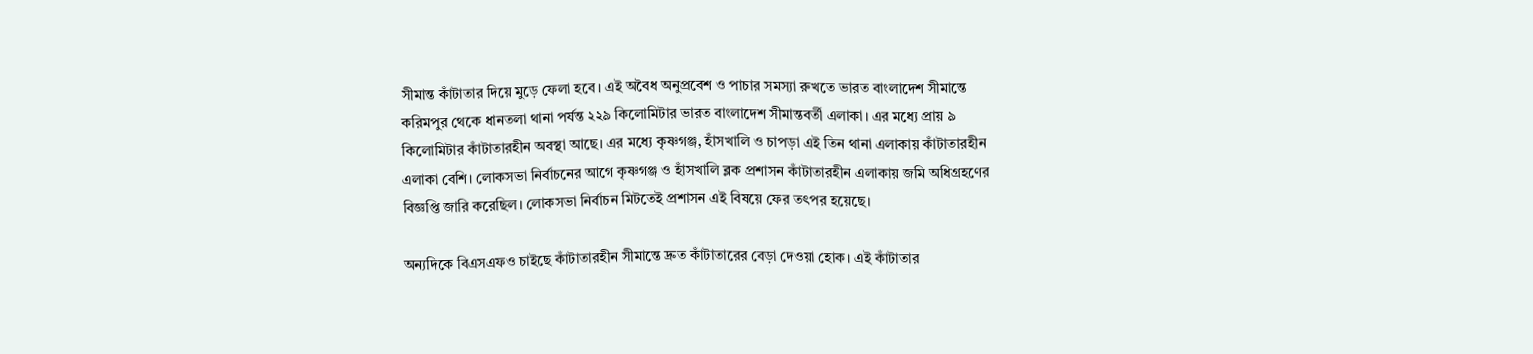সীমান্ত কাঁটাতার দিয়ে মুড়ে ফেলা হবে। এই অবৈধ অনুপ্রবেশ ও পাচার সমস্যা রুখতে ভারত বাংলাদেশ সীমান্তে করিমপুর থেকে ধানতলা থানা পর্যন্ত ২২৯ কিলোমিটার ভারত বাংলাদেশ সীমান্তবর্তী এলাকা। এর মধ্যে প্রায় ৯ কিলোমিটার কাঁটাতারহীন অবস্থা আছে। এর মধ্যে কৃষ্ণগঞ্জ, হাঁসখালি ও চাপড়া এই তিন থানা এলাকায় কাঁটাতারহীন এলাকা বেশি। লোকসভা নির্বাচনের আগে কৃষ্ণগঞ্জ ও হাঁসখালি ব্লক প্রশাসন কাঁটাতারহীন এলাকায় জমি অধিগ্রহণের বিজ্ঞপ্তি জারি করেছিল। লোকসভা নির্বাচন মিটতেই প্রশাসন এই বিষয়ে ফের তৎপর হয়েছে।

অন্যদিকে বিএসএফও চাইছে কাঁটাতারহীন সীমান্তে দ্রুত কাঁটাতারের বেড়া দেওয়া হোক। এই কাঁটাতার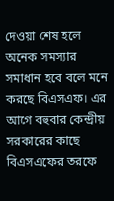দেওয়া শেষ হলে অনেক সমস্যার সমাধান হবে বলে মনে করছে বিএসএফ। এর আগে বহুবার কেন্দ্রীয় সরকারের কাছে বিএসএফের তরফে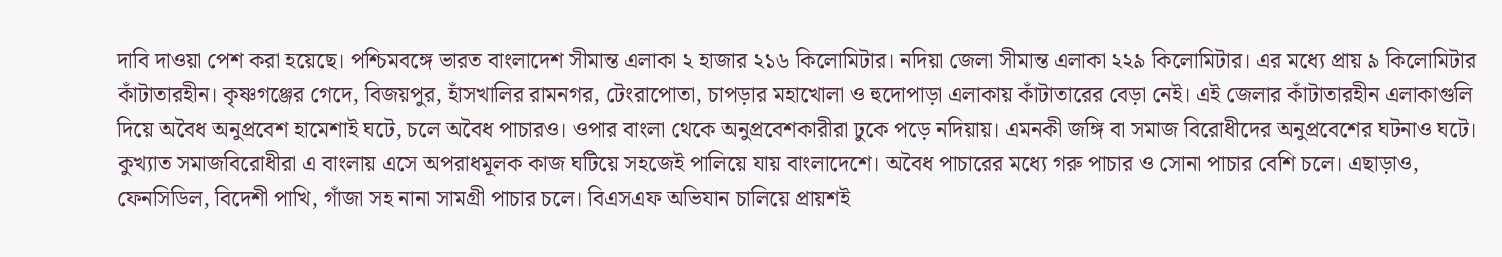দাবি দাওয়া পেশ করা হয়েছে। পশ্চিমবঙ্গে ভারত বাংলাদেশ সীমান্ত এলাকা ২ হাজার ২১৬ কিলোমিটার। নদিয়া জেলা সীমান্ত এলাকা ২২৯ কিলোমিটার। এর মধ্যে প্রায় ৯ কিলোমিটার কাঁটাতারহীন। কৃষ্ণগঞ্জের গেদে, বিজয়পুর, হাঁসখালির রামনগর, টেংরাপোতা, চাপড়ার মহাখোলা ও হুদোপাড়া এলাকায় কাঁটাতারের বেড়া নেই। এই জেলার কাঁটাতারহীন এলাকাগুলি দিয়ে অবৈধ অনুপ্রবেশ হামেশাই ঘটে, চলে অবৈধ পাচারও। ওপার বাংলা থেকে অনুপ্রবেশকারীরা ঢুকে পড়ে নদিয়ায়। এমনকী জঙ্গি বা সমাজ বিরোধীদের অনুপ্রবেশের ঘটনাও ঘটে। কুখ্যাত সমাজবিরোধীরা এ বাংলায় এসে অপরাধমূলক কাজ ঘটিয়ে সহজেই পালিয়ে যায় বাংলাদেশে। অবৈধ পাচারের মধ্যে গরু পাচার ও সোনা পাচার বেশি চলে। এছাড়াও, ফেনসিডিল, বিদেশী পাখি, গাঁজা সহ নানা সামগ্রী পাচার চলে। বিএসএফ অভিযান চালিয়ে প্রায়শই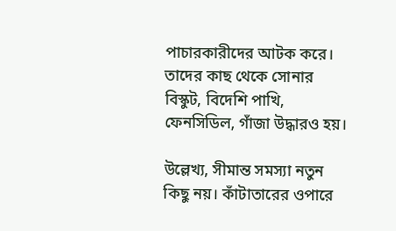পাচারকারীদের আটক করে। তাদের কাছ থেকে সোনার বিস্কুট, বিদেশি পাখি, ফেনসিডিল, গাঁজা উদ্ধারও হয়।

উল্লেখ্য, সীমান্ত সমস্যা নতুন কিছু নয়। কাঁটাতারের ওপারে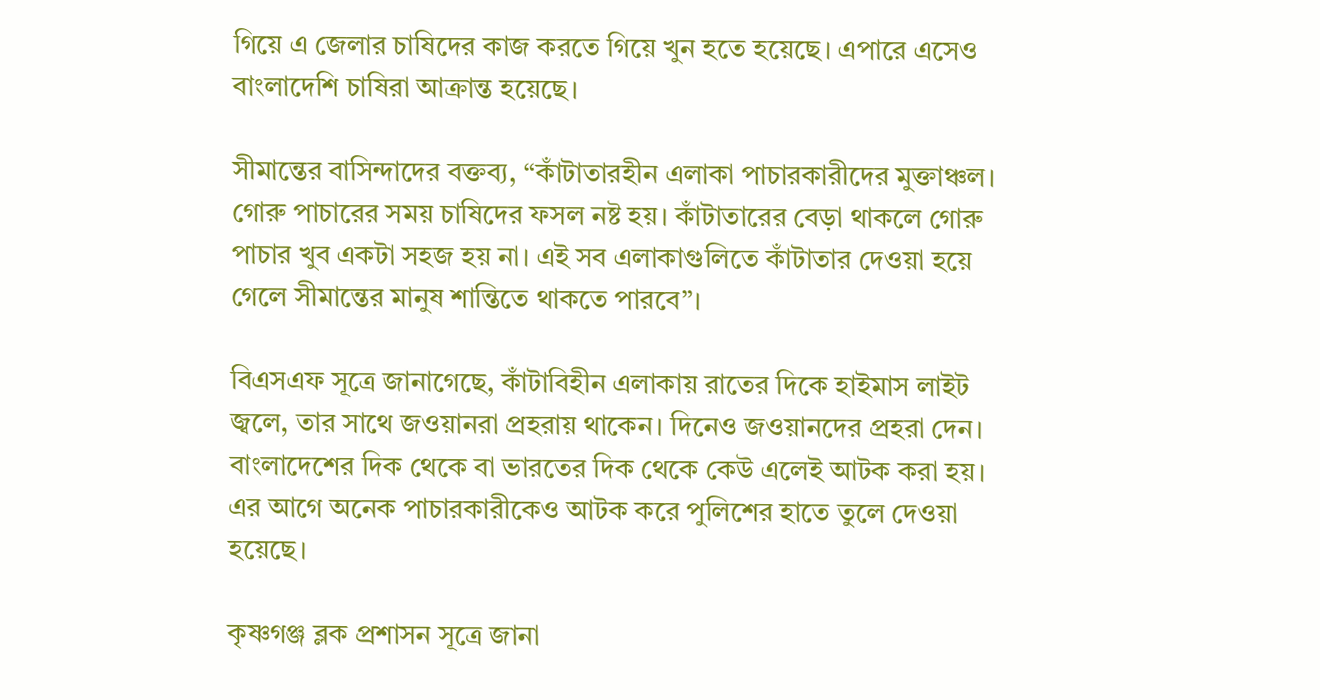গিয়ে এ জেলার চাষিদের কাজ করতে গিয়ে খুন হতে হয়েছে। এপারে এসেও বাংলাদেশি চাষিরা আক্রান্ত হয়েছে।

সীমান্তের বাসিন্দাদের বক্তব্য, “কাঁটাতারহীন এলাকা পাচারকারীদের মুক্তাঞ্চল। গোরু পাচারের সময় চাষিদের ফসল নষ্ট হয়। কাঁটাতারের বেড়া থাকলে গোরু পাচার খুব একটা সহজ হয় না। এই সব এলাকাগুলিতে কাঁটাতার দেওয়া হয়ে গেলে সীমান্তের মানুষ শান্তিতে থাকতে পারবে”।

বিএসএফ সূত্রে জানাগেছে, কাঁটাবিহীন এলাকায় রাতের দিকে হাইমাস লাইট জ্বলে, তার সাথে জওয়ানরা প্রহরায় থাকেন। দিনেও জওয়ানদের প্রহরা দেন। বাংলাদেশের দিক থেকে বা ভারতের দিক থেকে কেউ এলেই আটক করা হয়। এর আগে অনেক পাচারকারীকেও আটক করে পুলিশের হাতে তুলে দেওয়া হয়েছে।

কৃষ্ণগঞ্জ ব্লক প্রশাসন সূত্রে জানা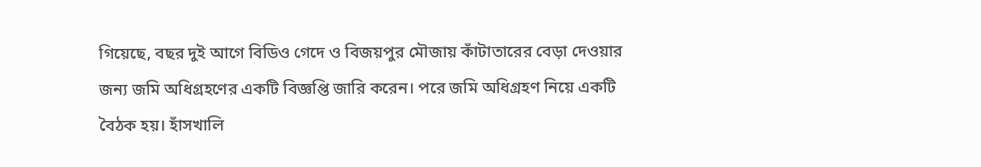গিয়েছে, বছর দুই আগে বিডিও গেদে ও বিজয়পুর মৌজায় কাঁটাতারের বেড়া দেওয়ার জন্য জমি অধিগ্রহণের একটি বিজ্ঞপ্তি জারি করেন। পরে জমি অধিগ্রহণ নিয়ে একটি বৈঠক হয়। হাঁসখালি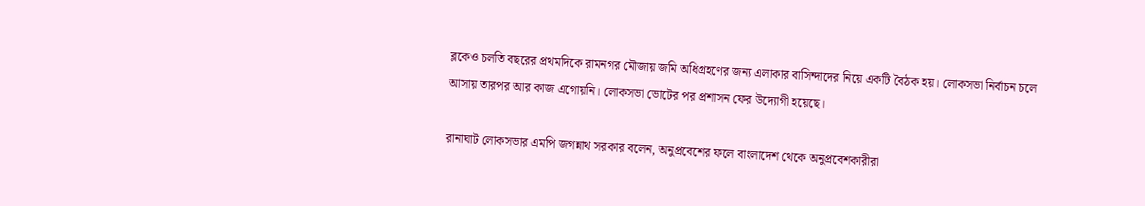ব্লকেও চলতি বছরের প্রথমদিকে রামনগর মৌজায় জমি অধিগ্রহণের জন্য এলাকার বাসিন্দাদের নিয়ে একটি বৈঠক হয়। লোকসভা নির্বাচন চলে আসায় তারপর আর কাজ এগোয়নি। লোকসভা ভোটের পর প্রশাসন ফের উদ্যোগী হয়েছে।

রানাঘাট লোকসভার এমপি জগন্নাথ সরকার বলেন, অনুপ্রবেশের ফলে বাংলাদেশ থেকে অনুপ্রবেশকারীরা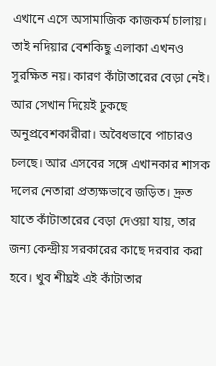এখানে এসে অসামাজিক কাজকর্ম চালায়। তাই নদিয়ার বেশকিছু এলাকা এখনও সুরক্ষিত নয়। কারণ কাঁটাতারের বেড়া নেই। আর সেখান দিয়েই ঢুকছে অনুপ্রবেশকারীরা। অবৈধভাবে পাচারও চলছে। আর এসবের সঙ্গে এখানকার শাসক দলের নেতারা প্রত্যক্ষভাবে জড়িত। দ্রুত যাতে কাঁটাতারের বেড়া দেওয়া যায়, তার জন্য কেন্দ্রীয় সরকারের কাছে দরবার করা হবে। খুব শীঘ্রই এই কাঁটাতার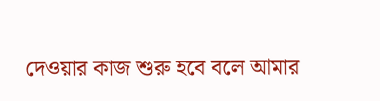দেওয়ার কাজ শুরু হবে বলে আমার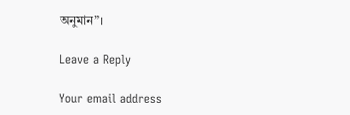অনুমান”।

Leave a Reply

Your email address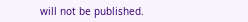will not be published.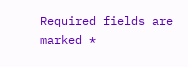Required fields are marked *